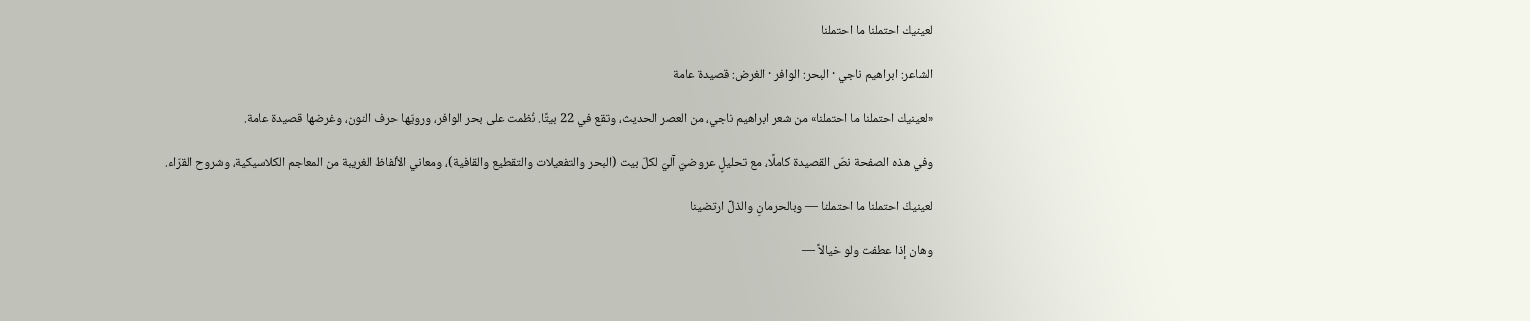لعينيك احتملنا ما احتملنا

الشاعر: ابراهيم ناجي · البحر: الوافر · الغرض: قصيدة عامة

«لعينيك احتملنا ما احتملنا» من شعر ابراهيم ناجي، من العصر الحديث، وتقع في 22 بيتًا. نُظمت على بحر الوافر، ورويّها حرف النون، وغرضها قصيدة عامة.

وفي هذه الصفحة نصّ القصيدة كاملًا، مع تحليلٍ عروضيّ آليّ لكلّ بيت (البحر والتفعيلات والتقطيع والقافية)، ومعاني الألفاظ الغريبة من المعاجم الكلاسيكية، وشروح القرّاء.

لعينيكَ احتملنا ما احتملنا — وبالحرمانِ والذلِّ ارتضينا

وهان إذا عطفت ولو خيالاً —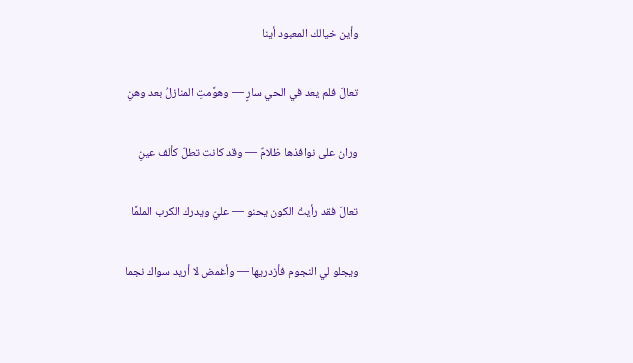وأين خيالك المعبود أينا

تعالَ فلم يعد في الحي سارٍ — وهوَّمتِ المنازلُ بعد وهنِ

وران على نوافذها ظلامٌ — وقد كانت تطلّ كألف عينِ

تعالَ فقد رأيتُ الكون يحنو — عليّ ويدرك الكرب الملمَّا

ويجلو لي النجوم فأزدريها — وأغمض لا أريد سواك نجما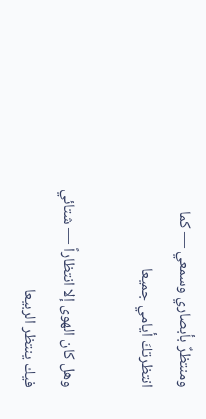ومنتظرٌ بأبصاري وسمعي — كما انتظرتكَ أيامي جميعا

وهل كان الهوى إلا انتظاراً — شتائي فيك ينتظر الربيعا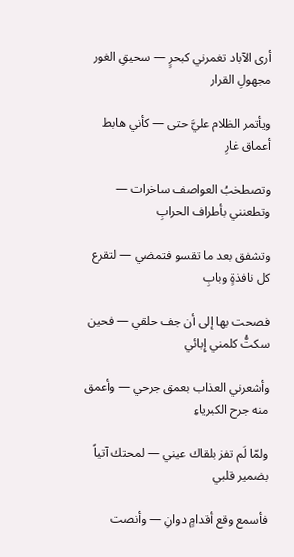أرى الآباد تغمرني كبحرٍ — سحيقِ الغور مجهولِ القرار

ويأتمر الظلام عليَّ حتى — كأني هابط أعماق غارِ

وتصطخبُ العواصف ساخرات — وتطعنني بأطراف الحرابِ

وتشفق بعد ما تقسو فتمضي — لتقرع كل نافذةٍ وبابِ

فصحت بها إلى أن جف حلقي — فحين سكتُّ كلمني إِبائي

وأشعرني العذاب بعمق جرحي — وأعمق منه جرح الكبرياءِ

ولمّا لَم تفز بلقاك عيني — لمحتك آتياً بضمير قلبي

فأسمع وقع أقدامٍ دوانِ — وأنصت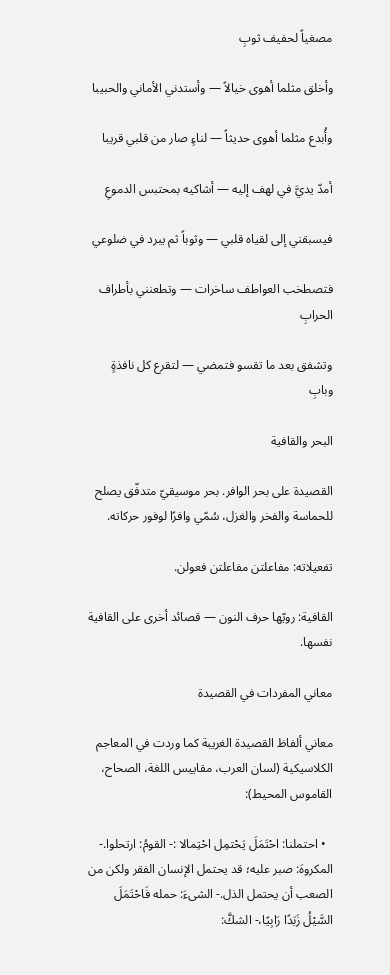مصغياً لحفيف ثوبِ

وأخلق مثلما أهوى خيالاً — وأستدني الأماني والحبيبا

وأُبدع مثلما أهوى حديثاً — لناءٍ صار من قلبي قريبا

أمدّ يديَّ في لهف إليه — أشاكيه بمحتبس الدموعِ

فيسبقني إلى لقياه قلبي — وثوباً ثم يبرد في ضلوعي

فتصطخب العواطف ساخرات — وتطعنني بأطراف الحرابِ

وتشفق بعد ما تقسو فتمضي — لتقرع كل نافذةٍ وبابِ

البحر والقافية

القصيدة على بحر الوافر. بحر موسيقيّ متدفّق يصلح للحماسة والفخر والغزل، سُمّي وافرًا لوفور حركاته.

تفعيلاته: مفاعلتن مفاعلتن فعولن.

القافية: رويّها حرف النون — قصائد أخرى على القافية نفسها.

معاني المفردات في القصيدة

معاني ألفاظ القصيدة الغريبة كما وردت في المعاجم الكلاسيكية (لسان العرب، مقاييس اللغة، الصحاح، القاموس المحيط):

  • احتملنا: احْتَمَلَ يَحْتمِل احْتِمالا :- القومُ: ارتحلوا.- المكروهَ: صبر عليه؛ قد يحتمل الإنسان الفقر ولكن من الصعب أن يحتمل الذل.- الشىءَ: حمله فَاحْتَمَلَ السَّيْلُ زَبَدًا رَابِيًا،- الشكَّ: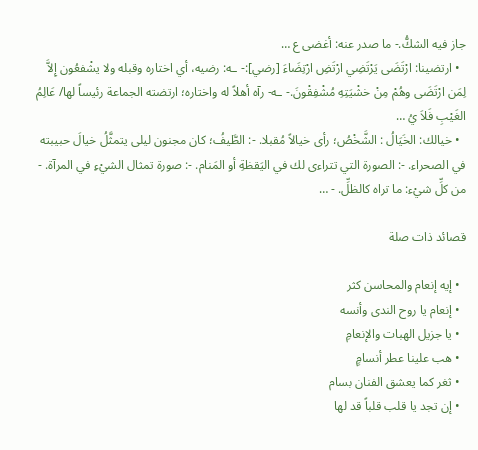جاز فيه الشكُّ.- ما صدر عنه: أغضى ع …
  • ارتضينا: ارْتَضَى يَرْتَضِي ارْتَضِ ارْتِضَاءَ [رضي]:- ـه: رضيه، أي اختاره وقبله ولا يشْفعُون إِلاَّ لِمَن ارْتَضَى وهُمْ مِنْ خشْيَتِهِ مُشْفِقْونَ.- ـه- رآه أهلاً له واختاره؛ ارتضته الجماعة رئيساً لها/ عَالِمُ الغَيْبِ فَلاَ يُ …
  • خيالك: الخَيَالُ : الشَّخْصُ؛ رأى خيالاً مُقبلا. -: الطَّيفُ؛ كان مجنون ليلى يتمثَّلُ خيالَ حبيبته في الصحراء. -: الصورة التي تتراءى لك في اليَقظةِ أو المَنام. -: صورة تمثال الشيْءِ في المرآة. - من كلِّ شيْء: ما تراه كالظلِّ. - …

قصائد ذات صلة

  • إيه إنعام والمحاسن كثر
  • إنعام يا روح الندى وأنسه
  • يا جزيل الهبات والإنعامِ
  • هب علينا عطر أنسامٍ
  • ثغر كما يعشق الفنان بسام
  • إن تجد يا قلب قلباً قد لها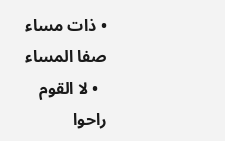• ذات مساء صفا المساء
  • لا القوم راحوا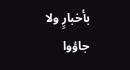بأخبارٍ ولا جاؤوا